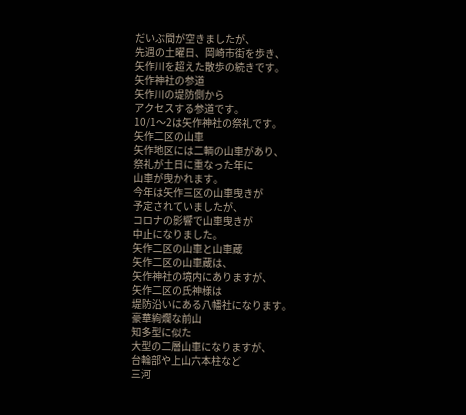だいぶ間が空きましたが、
先週の土曜日、岡崎市街を歩き、
矢作川を超えた散歩の続きです。
矢作神社の参道
矢作川の堤防側から
アクセスする参道です。
10/1〜2は矢作神社の祭礼です。
矢作二区の山車
矢作地区には二輌の山車があり、
祭礼が土日に重なった年に
山車が曳かれます。
今年は矢作三区の山車曳きが
予定されていましたが、
コロナの影響で山車曳きが
中止になりました。
矢作二区の山車と山車蔵
矢作二区の山車蔵は、
矢作神社の境内にありますが、
矢作二区の氏神様は
堤防沿いにある八幡社になります。
豪華絢爛な前山
知多型に似た
大型の二層山車になりますが、
台輪部や上山六本柱など
三河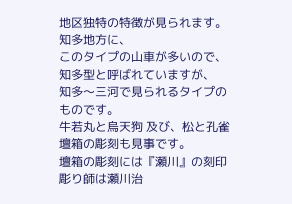地区独特の特徴が見られます。
知多地方に、
このタイプの山車が多いので、
知多型と呼ばれていますが、
知多〜三河で見られるタイプの
ものです。
牛若丸と烏天狗 及び、松と孔雀
壇箱の彫刻も見事です。
壇箱の彫刻には『瀬川』の刻印
彫り師は瀬川治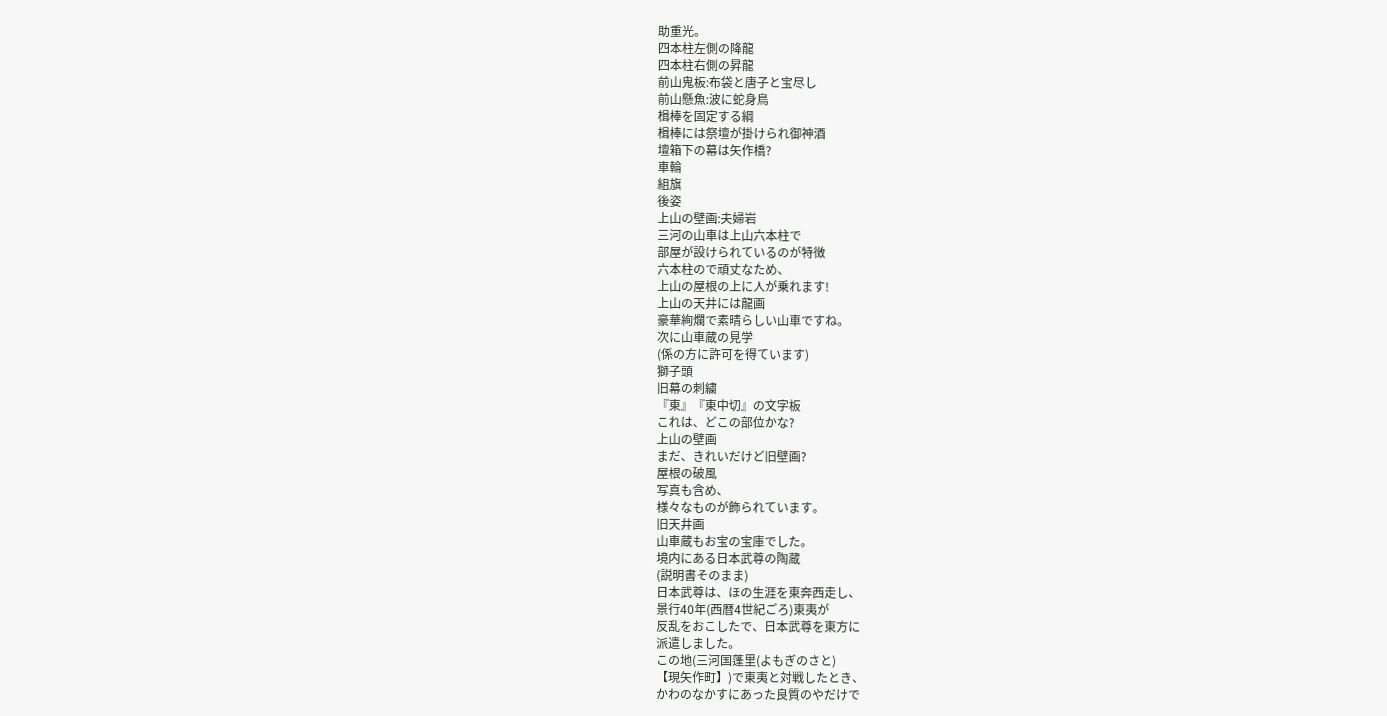助重光。
四本柱左側の降龍
四本柱右側の昇龍
前山鬼板:布袋と唐子と宝尽し
前山懸魚:波に蛇身鳥
楫棒を固定する綱
楫棒には祭壇が掛けられ御神酒
壇箱下の幕は矢作橋?
車輪
組旗
後姿
上山の壁画:夫婦岩
三河の山車は上山六本柱で
部屋が設けられているのが特徴
六本柱ので頑丈なため、
上山の屋根の上に人が乗れます!
上山の天井には龍画
豪華絢爛で素晴らしい山車ですね。
次に山車蔵の見学
(係の方に許可を得ています)
獅子頭
旧幕の刺繍
『東』『東中切』の文字板
これは、どこの部位かな?
上山の壁画
まだ、きれいだけど旧壁画?
屋根の破風
写真も含め、
様々なものが飾られています。
旧天井画
山車蔵もお宝の宝庫でした。
境内にある日本武尊の陶蔵
(説明書そのまま)
日本武尊は、ほの生涯を東奔西走し、
景行40年(西暦4世紀ごろ)東夷が
反乱をおこしたで、日本武尊を東方に
派遣しました。
この地(三河国蓬里(よもぎのさと)
【現矢作町】)で東夷と対戦したとき、
かわのなかすにあった良質のやだけで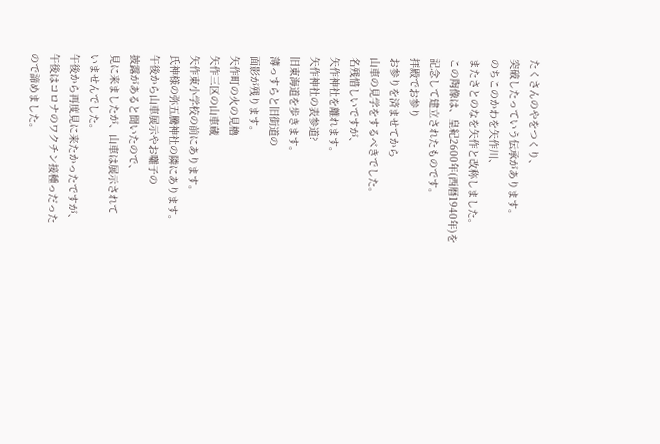たくさんのやをつくり、
突破したっていう伝承があります。
のちこのかわを矢作川、
またさとのなを矢作と改称しました。
この陶像は、皇紀2600年(西暦1940年)を
記念して建立されたものです。
拝殿でお参り
お参りを済ませてから
山車の見学をするべきでした。
名残惜しいですが、
矢作神社を離れます。
矢作神社の表参道?
旧東海道を歩きます。
薄っすらと旧街道の
面影が残ります。
矢作町の火の見櫓
矢作三区の山車蔵
矢作東小学校の前にあります。
氏神様の弥五騰神社の隣にあります。
午後から山車展示やお囃子の
披露があると聞いたので、
見に来ましたが、山車は展示されて
いませんでした。
午後から再度見に来たかったですが、
午後はコロナのワクチン接種っだった
ので諦めました。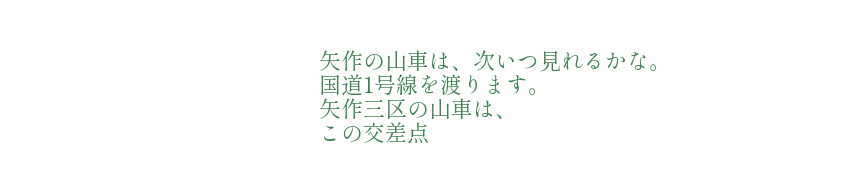矢作の山車は、次いつ見れるかな。
国道1号線を渡ります。
矢作三区の山車は、
この交差点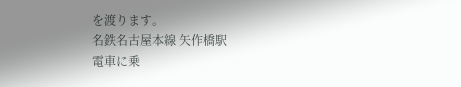を渡ります。
名鉄名古屋本線 矢作橋駅
電車に乗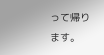って帰ります。